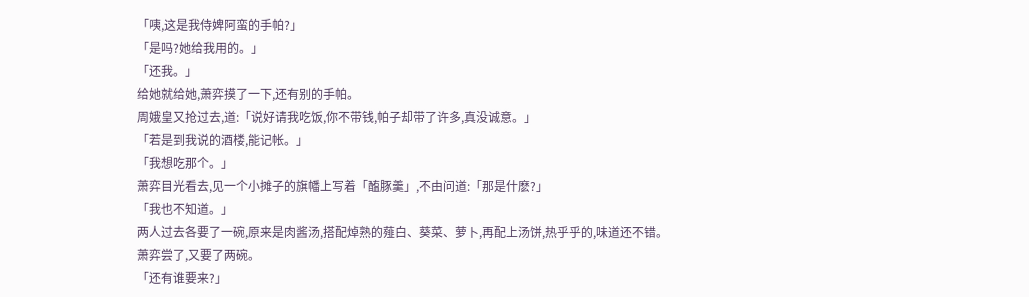「咦,这是我侍婢阿蛮的手帕?」
「是吗?她给我用的。」
「还我。」
给她就给她,萧弈摸了一下,还有别的手帕。
周娥皇又抢过去,道:「说好请我吃饭,你不带钱,帕子却带了许多,真没诚意。」
「若是到我说的酒楼,能记帐。」
「我想吃那个。」
萧弈目光看去,见一个小摊子的旗幡上写着「醢豚羹」,不由问道:「那是什麽?」
「我也不知道。」
两人过去各要了一碗,原来是肉酱汤,搭配焯熟的薤白、葵菜、萝卜,再配上汤饼,热乎乎的,味道还不错。
萧弈尝了,又要了两碗。
「还有谁要来?」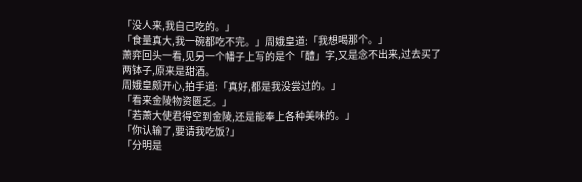「没人来,我自己吃的。」
「食量真大,我一碗都吃不完。」周娥皇道:「我想喝那个。」
萧弈回头一看,见另一个幡子上写的是个「醴」字,又是念不出来,过去买了两钵子,原来是甜酒。
周娥皇颇开心,拍手道:「真好,都是我没尝过的。」
「看来金陵物资匮乏。」
「若萧大使君得空到金陵,还是能奉上各种美味的。」
「你认输了,要请我吃饭?」
「分明是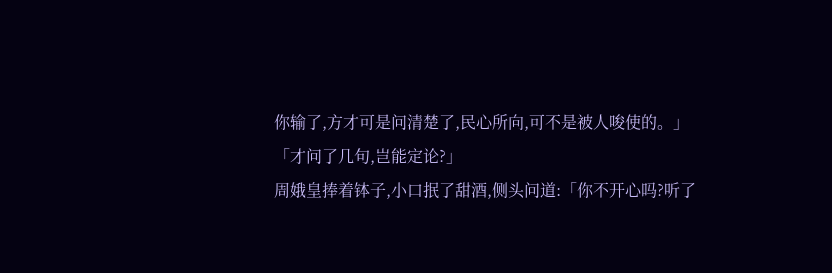你输了,方才可是问清楚了,民心所向,可不是被人唆使的。」
「才问了几句,岂能定论?」
周娥皇捧着钵子,小口抿了甜酒,侧头问道:「你不开心吗?听了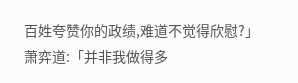百姓夸赞你的政绩,难道不觉得欣慰?」
萧弈道:「并非我做得多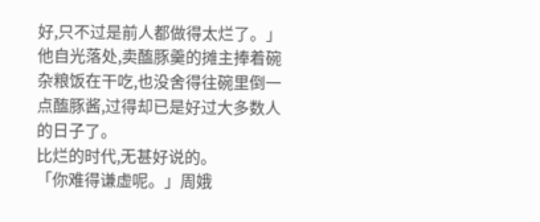好,只不过是前人都做得太烂了。」
他自光落处,卖醢豚羹的摊主捧着碗杂粮饭在干吃,也没舍得往碗里倒一点醢豚酱,过得却已是好过大多数人的日子了。
比烂的时代,无甚好说的。
「你难得谦虚呢。」周娥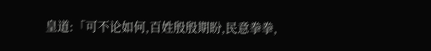皇道:「可不论如何,百姓殷殷期盼,民意拳拳,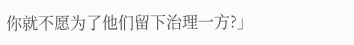你就不愿为了他们留下治理一方?」